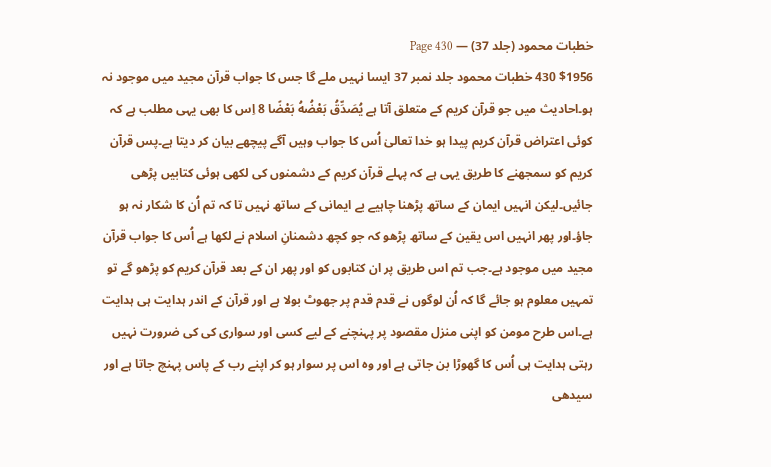خطبات محمود (جلد 37) — Page 430
$1956 430 خطبات محمود جلد نمبر 37 ایسا نہیں ملے گا جس کا جواب قرآن مجید میں موجود نہ ہو۔احادیث میں جو قرآن کریم کے متعلق آتا ہے يُصَدِّقُ بَعْضُهُ بَعْضًا 8 اِس کا بھی یہی مطلب ہے کہ کوئی اعتراض قرآن کریم پیدا ہو خدا تعالیٰ اُس کا جواب وہیں آگے پیچھے بیان کر دیتا ہے۔پس قرآن کریم کو سمجھنے کا طریق یہی ہے کہ پہلے قرآن کریم کے دشمنوں کی لکھی ہوئی کتابیں پڑھی جائیں۔لیکن انہیں ایمان کے ساتھ پڑھنا چاہیے بے ایمانی کے ساتھ نہیں تا کہ تم اُن کا شکار نہ ہو جاؤ۔اور پھر انہیں اس یقین کے ساتھ پڑھو کہ جو کچھ دشمنانِ اسلام نے لکھا ہے اُس کا جواب قرآن مجید میں موجود ہے۔جب تم اس طریق پر ان کتابوں کو اور پھر ان کے بعد قرآن کریم کو پڑھو گے تو تمہیں معلوم ہو جائے گا کہ اُن لوگوں نے قدم قدم پر جھوٹ بولا ہے اور قرآن کے اندر ہدایت ہی ہدایت ہے۔اس طرح مومن کو اپنی منزل مقصود پر پہنچنے کے لیے کسی اور سواری کی کی ضرورت نہیں رہتی ہدایت ہی اُس کا گھوڑا بن جاتی ہے اور وہ اس پر سوار ہو کر اپنے رب کے پاس پہنچ جاتا ہے اور سیدھی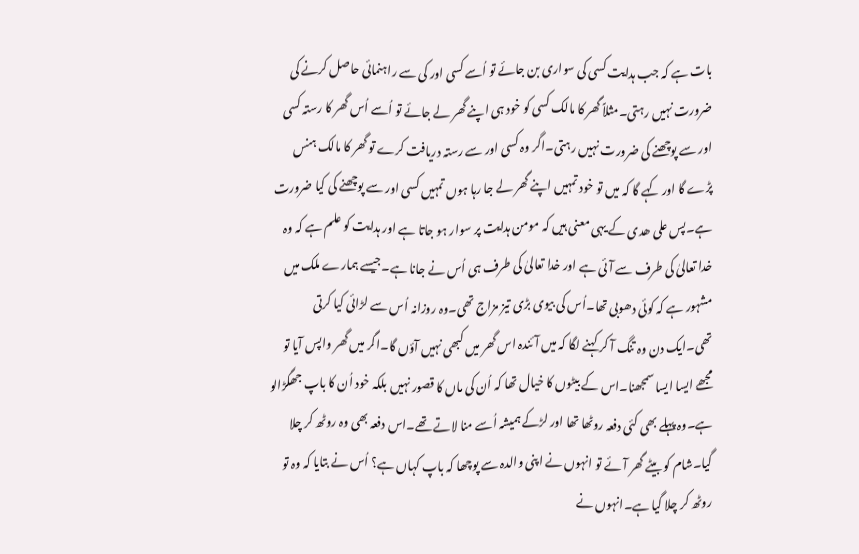بات ہے کہ جب ہدایت کسی کی سواری بن جائے تو اُسے کسی اور کی سے راہنمائی حاصل کرنے کی ضرورت نہیں رہتی۔مثلاً گھر کا مالک کسی کو خود ہی اپنے گھر لے جائے تو اُسے اُس گھر کا رستہ کسی اور سے پوچھنے کی ضرورت نہیں رہتی۔اگر وہ کسی اور سے رستہ دریافت کرے تو گھر کا مالک ہنس پڑے گا اور کہے گا کہ میں تو خود تمہیں اپنے گھر لے جا رہا ہوں تمہیں کسی اور سے پوچھنے کی کیا ضرورت ہے۔پس علی ھدی کے یہی معنی ہیں کہ مومن ہدایت پر سوار ہو جاتا ہے اور ہدایت کو علم ہے کہ وہ خدا تعالیٰ کی طرف سے آئی ہے اور خدا تعالیٰ کی طرف ہی اُس نے جانا ہے۔جیسے ہمارے ملک میں مشہور ہے کہ کوئی دھوبی تھا۔اُس کی بیوی بڑی تیز مزاج تھی۔وہ روزانہ اُس سے لڑائی کیا کرتی تھی۔ایک دن وہ تنگ آ کر کہنے لگا کہ میں آئندہ اس گھر میں کبھی نہیں آؤں گا۔اگر میں گھر واپس آیا تو مجھے ایسا ایسا سمجھنا۔اس کے بیٹوں کا خیال تھا کہ اُن کی ماں کا قصور نہیں بلکہ خود اُن کا باپ جھگڑالو ہے۔وہ پہلے بھی کئی دفعہ روٹھا تھا اور لڑکے ہمیشہ اُسے منا لاتے تھے۔اس دفعہ بھی وہ روٹھ کر چلا گیا۔شام کو بیٹے گھر آئے تو انہوں نے اپنی والدہ سے پوچھا کہ باپ کہاں ہے؟ اُس نے بتایا کہ وہ تو روٹھ کر چلا گیا ہے۔انہوں نے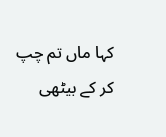کہا ماں تم چپ کر کے بیٹھی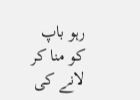رہو باپ کو منا کر لانے کی